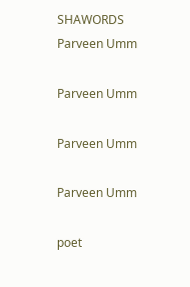SHAWORDS
Parveen Umm

Parveen Umm

Parveen Umm

Parveen Umm

poet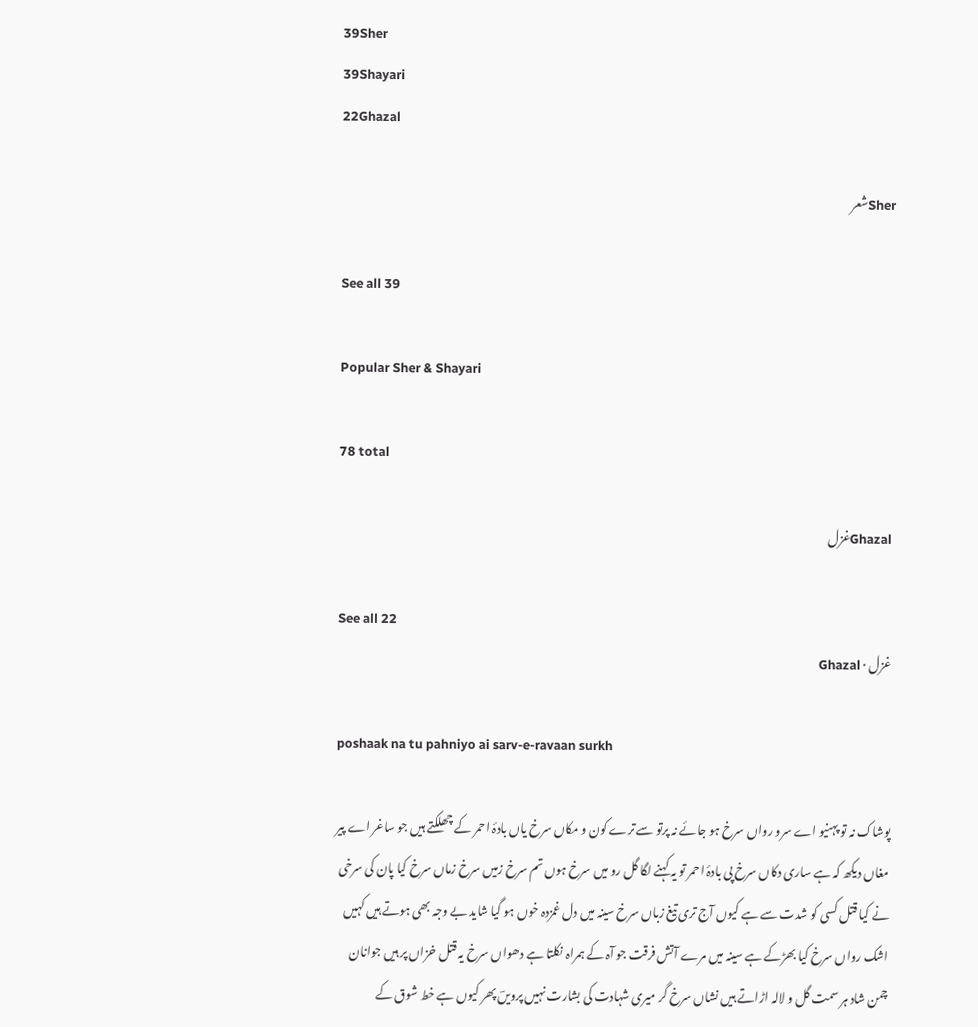39Sher
39Shayari
22Ghazal

Sherشعر

See all 39

Popular Sher & Shayari

78 total

Ghazalغزل

See all 22
غزل · Ghazal

poshaak na tu pahniyo ai sarv-e-ravaan surkh

پوشاک نہ تو پہنیو اے سرو رواں سرخ ہو جائے نہ پرتو سے ترے کون و مکاں سرخ یاں بادۂ احمر کے چھلکتے ہیں جو ساغر اے پیر مغاں دیکھ کہ ہے ساری دکاں سرخ پی بادۂ احمر تو یہ کہنے لگا گل رو میں سرخ ہوں تم سرخ زمیں سرخ زماں سرخ کیا پان کی سرخی نے کیا قتل کسی کو شدت سے ہے کیوں آج تری تیغ زباں سرخ سینہ میں دل غمزدہ خوں ہو گیا شاید بے وجہ بھی ہوتے ہیں کہیں اشک رواں سرخ کیا بھڑکے ہے سینہ میں مرے آتش فرقت جو آہ کے ہمراہ نکلتا ہے دھواں سرخ یہ قتل خزاں پر ہیں جوانان چمن شاد ہر سمت گل و لالہ اڑاتے ہیں نشاں سرخ گر میری شہادت کی بشارت نہیں پرویںؔ پھر کیوں ہے خط شوق کے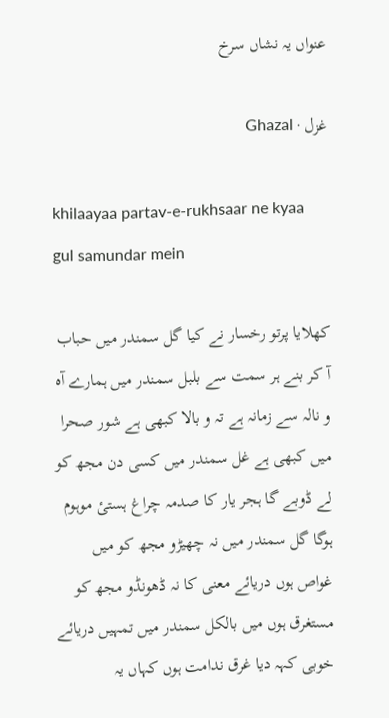عنواں یہ نشاں سرخ

غزل · Ghazal

khilaayaa partav-e-rukhsaar ne kyaa gul samundar mein

کھلایا پرتو رخسار نے کیا گل سمندر میں حباب آ کر بنے ہر سمت سے بلبل سمندر میں ہمارے آہ و نالہ سے زمانہ ہے تہ و بالا کبھی ہے شور صحرا میں کبھی ہے غل سمندر میں کسی دن مجھ کو لے ڈوبے گا ہجر یار کا صدمہ چراغ ہستیٔ موہوم ہوگا گل سمندر میں نہ چھیڑو مجھ کو میں غواص ہوں دریائے معنی کا نہ ڈھونڈو مجھ کو مستغرق ہوں میں بالکل سمندر میں تمہیں دریائے خوبی کہہ دیا غرق ندامت ہوں کہاں یہ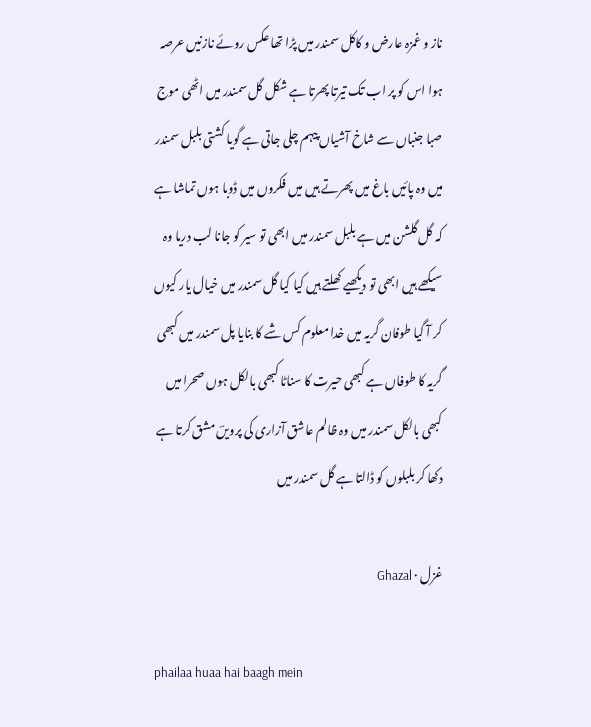ناز و غمزہ عارض و کاکل سمندر میں پڑا تھا عکس روئے نازنیں عرصہ ہوا اس کو پر اب تک تیرتا پھرتا ہے شکل گل سمندر میں اٹھی موج صبا جنباں سے شاخ آشیاں پیہم چلی جاتی ہے گویا کشتی بلبل سمندر میں وہ پائیں باغ میں پھرتے ہیں میں فکروں میں ڈوبا ہوں تماشا ہے کہ گل گلشن میں ہے بلبل سمندر میں ابھی تو سیر کو جانا لب دریا وہ سیکھے ہیں ابھی تو دیکھیے کھلتے ہیں کیا کیا گل سمندر میں خیال یار کیوں کر آ گیا طوفان گریہ میں خدا معلوم کس شے کا بنایا پل سمندر میں کبھی گریہ کا طوفاں ہے کبھی حیرت کا سناٹا کبھی بالکل ہوں صحرا میں کبھی بالکل سمندر میں وہ ظالم عاشق آزاری کی پرویںؔ مشق کرتا ہے دکھا کر بلبلوں کو ڈالتا ہے گل سمندر میں

غزل · Ghazal

phailaa huaa hai baagh mein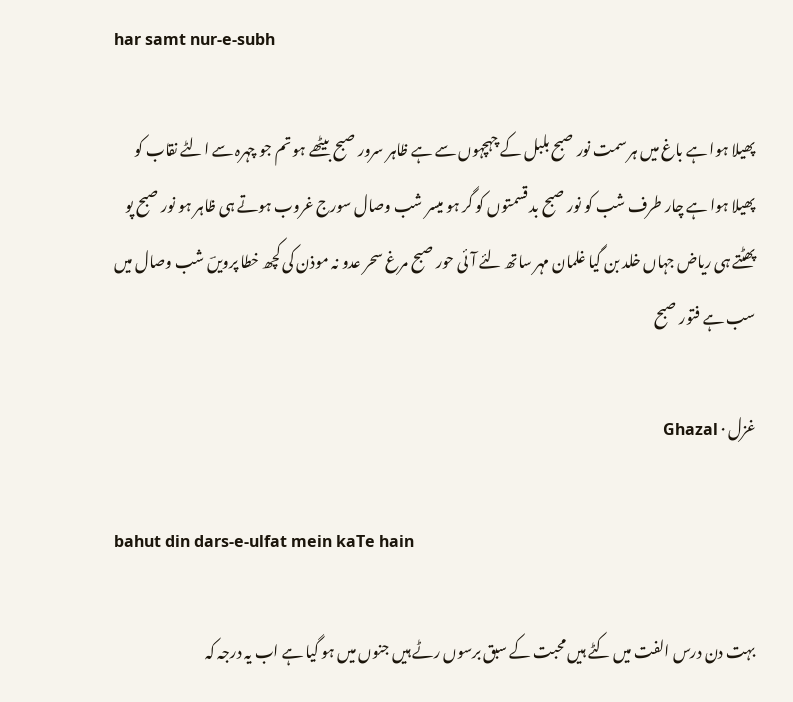har samt nur-e-subh

پھیلا ہوا ہے باغ میں ہر سمت نور صبح بلبل کے چہچہوں سے ہے ظاہر سرور صبح بیٹھے ہو تم جو چہرہ سے الٹے نقاب کو پھیلا ہوا ہے چار طرف شب کو نور صبح بد قسمتوں کو گر ہو میسر شب وصال سورج غروب ہوتے ہی ظاہر ہو نور صبح پو پھٹتے ہی ریاض جہاں خلد بن گیا غلمان مہر ساتھ لئے آئی حور صبح مرغ سحر عدو نہ موذن کی کچھ خطا پرویںؔ شب وصال میں سب ہے فتور صبح

غزل · Ghazal

bahut din dars-e-ulfat mein kaTe hain

بہت دن درس الفت میں کٹے ہیں محبت کے سبق برسوں رٹے ہیں جنوں میں ہو گیا ہے اب یہ درجہ کہ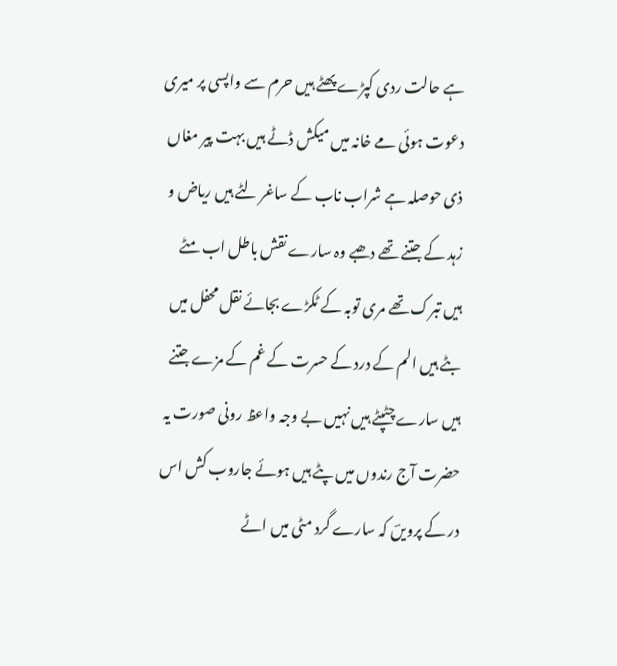ہے حالت ردی کپڑے پھٹے ہیں حرم سے واپسی پر میری دعوت ہوئی مے خانہ میں میکش ڈٹے ہیں بہت پیر مغاں ذی حوصلہ ہے شراب ناب کے ساغر لٹے ہیں ریاض و زہد کے جتنے تھے دھبے وہ سارے نقش باطل اب مٹے ہیں تبرک تھے مری توبہ کے ٹکڑے بجائے نقل محفل میں بٹے ہیں الم کے درد کے حسرت کے غم کے مزے جتنے ہیں سارے چٹپٹے ہیں نہیں بے وجہ واعظ رونی صورت یہ حضرت آج رندوں میں پٹے ہیں ہوئے جاروب کش اس در کے پرویںؔ کہ سارے گرد مٹی میں اٹے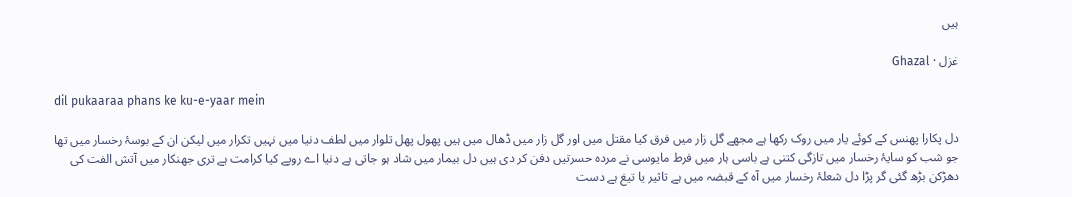ہیں

غزل · Ghazal

dil pukaaraa phans ke ku-e-yaar mein

دل پکارا پھنس کے کوئے یار میں روک رکھا ہے مجھے گل زار میں فرق کیا مقتل میں اور گل زار میں ڈھال میں ہیں پھول پھل تلوار میں لطف دنیا میں نہیں تکرار میں لیکن ان کے بوسۂ رخسار میں تھا جو شب کو سایۂ رخسار میں تازگی کتنی ہے باسی ہار میں فرط مایوسی نے مردہ حسرتیں دفن کر دی ہیں دل بیمار میں شاد ہو جاتی ہے دنیا اے روپے کیا کرامت ہے تری جھنکار میں آتش الفت کی دھڑکن بڑھ گئی گر پڑا دل شعلۂ رخسار میں آہ کے قبضہ میں ہے تاثیر یا تیغ ہے دست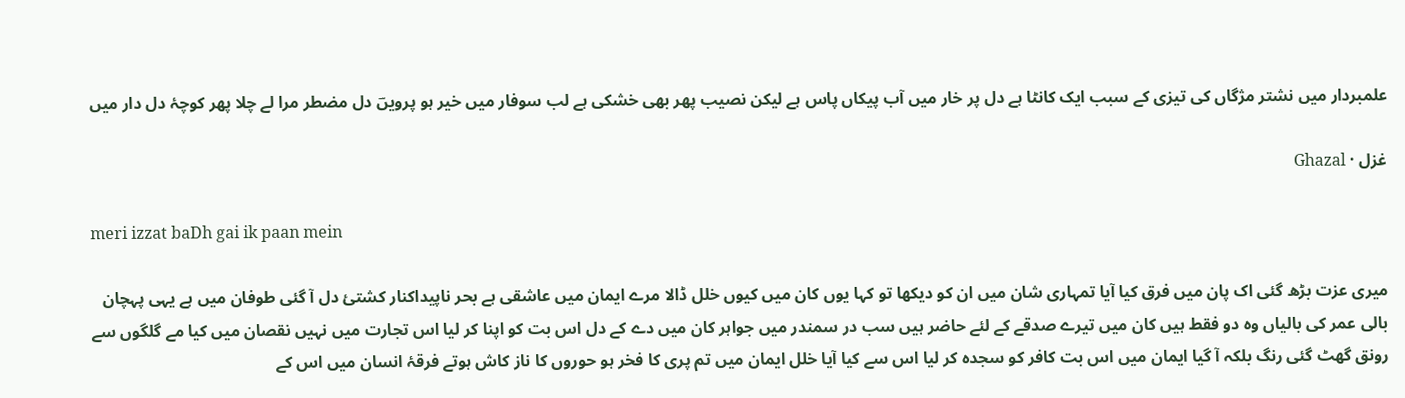علمبردار میں نشتر مژگاں کی تیزی کے سبب ایک کانٹا ہے دل پر خار میں آب پیکاں پاس ہے لیکن نصیب پھر بھی خشکی ہے لب سوفار میں خیر ہو پرویںؔ دل مضطر مرا لے چلا پھر کوچۂ دل دار میں

غزل · Ghazal

meri izzat baDh gai ik paan mein

میری عزت بڑھ گئی اک پان میں فرق کیا آیا تمہاری شان میں ان کو دیکھا تو کہا یوں کان میں کیوں خلل ڈالا مرے ایمان میں عاشقی ہے بحر ناپیداکنار کشتئ دل آ گئی طوفان میں ہے یہی پہچان بالی عمر کی بالیاں وہ دو فقط ہیں کان میں تیرے صدقے کے لئے حاضر ہیں سب در سمندر میں جواہر کان میں دے کے دل اس بت کو اپنا کر لیا اس تجارت میں نہیں نقصان میں کیا مے گلگوں سے رونق گھٹ گئی رنگ بلکہ آ گیا ایمان میں اس بت کافر کو سجدہ کر لیا اس سے کیا آیا خلل ایمان میں تم پری کا فخر ہو حوروں کا ناز کاش ہوتے فرقۂ انسان میں اس کے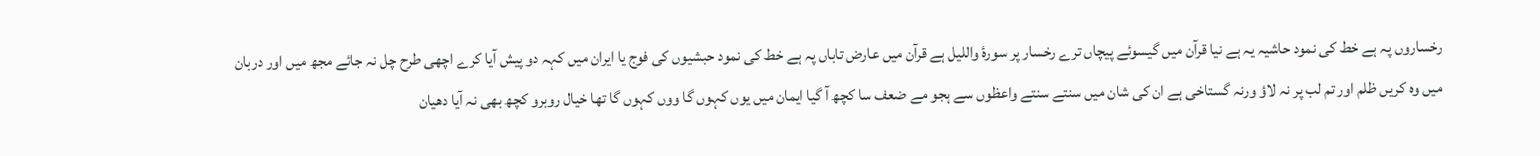رخساروں پہ ہے خط کی نمود حاشیہ یہ ہے نیا قرآن میں گیسوئے پیچاں ترے رخسار پر سورۂ واللیل ہے قرآن میں عارض تاباں پہ ہے خط کی نمود حبشیوں کی فوج یا ایران میں کہہ دو پیش آیا کرے اچھی طرح چل نہ جائے مجھ میں اور دربان میں وہ کریں ظلم اور تم لب پر نہ لاؤ ورنہ گستاخی ہے ان کی شان میں سنتے سنتے واعظوں سے ہجو مے ضعف سا کچھ آ گیا ایمان میں یوں کہوں گا ووں کہوں گا تھا خیال روبرو کچھ بھی نہ آیا دھیان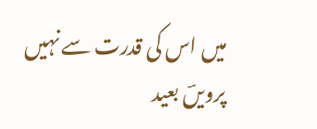میں اس کی قدرت سے نہیں پرویںؔ بعید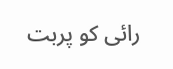رائی کو پربت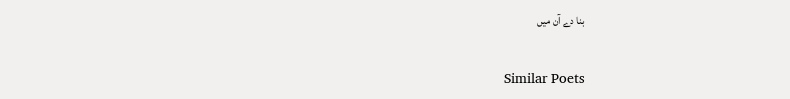بنا دے آن میں

Similar Poets